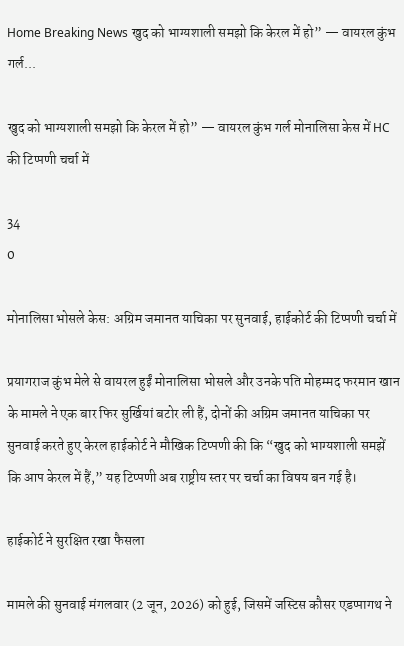Home Breaking News खुद को भाग्यशाली समझो कि केरल में हो” — वायरल कुंभ गर्ल...

खुद को भाग्यशाली समझो कि केरल में हो” — वायरल कुंभ गर्ल मोनालिसा केस में HC की टिप्पणी चर्चा में

34
0

मोनालिसा भोसले केस: अग्रिम जमानत याचिका पर सुनवाई, हाईकोर्ट की टिप्पणी चर्चा में

प्रयागराज कुंभ मेले से वायरल हुईं मोनालिसा भोसले और उनके पति मोहम्मद फरमान खान के मामले ने एक बार फिर सुर्खियां बटोर ली हैं, दोनों की अग्रिम जमानत याचिका पर सुनवाई करते हुए केरल हाईकोर्ट ने मौखिक टिप्पणी की कि “खुद को भाग्यशाली समझें कि आप केरल में हैं,” यह टिप्पणी अब राष्ट्रीय स्तर पर चर्चा का विषय बन गई है।

हाईकोर्ट ने सुरक्षित रखा फैसला

मामले की सुनवाई मंगलवार (2 जून, 2026) को हुई, जिसमें जस्टिस कौसर एडप्पागथ ने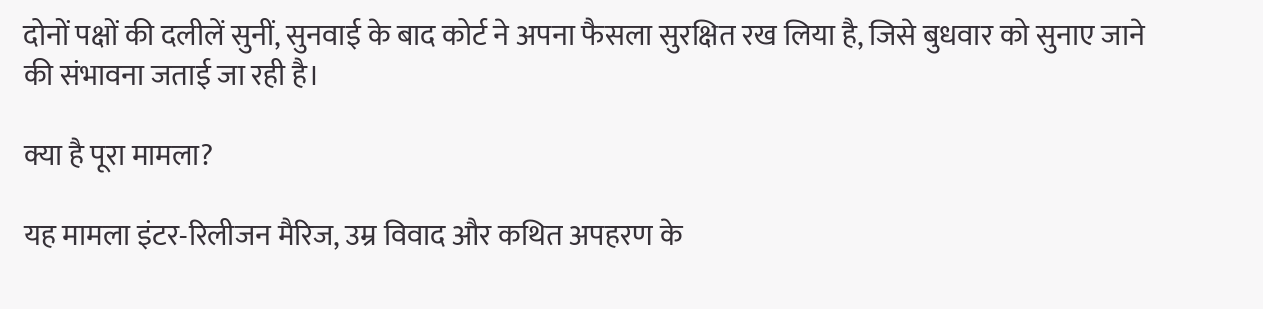दोनों पक्षों की दलीलें सुनीं, सुनवाई के बाद कोर्ट ने अपना फैसला सुरक्षित रख लिया है, जिसे बुधवार को सुनाए जाने की संभावना जताई जा रही है।

क्या है पूरा मामला?

यह मामला इंटर-रिलीजन मैरिज, उम्र विवाद और कथित अपहरण के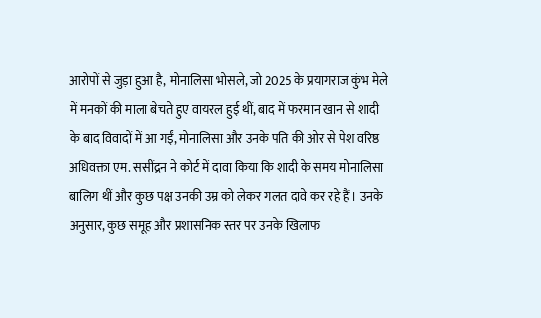आरोपों से जुड़ा हुआ है, मोनालिसा भोसले, जो 2025 के प्रयागराज कुंभ मेले में मनकों की माला बेचते हुए वायरल हुई थीं, बाद में फरमान खान से शादी के बाद विवादों में आ गईं, मोनालिसा और उनके पति की ओर से पेश वरिष्ठ अधिवक्ता एम. ससींद्रन ने कोर्ट में दावा किया कि शादी के समय मोनालिसा बालिग थीं और कुछ पक्ष उनकी उम्र को लेकर गलत दावे कर रहे हैं। उनके अनुसार, कुछ समूह और प्रशासनिक स्तर पर उनके खिलाफ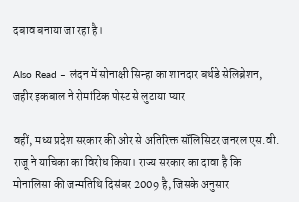दबाव बनाया जा रहा है।

Also Read – लंदन में सोनाक्षी सिन्हा का शानदार बर्थडे सेलिब्रेशन, जहीर इकबाल ने रोमांटिक पोस्ट से लुटाया प्यार

वहीं, मध्य प्रदेश सरकार की ओर से अतिरिक्त सॉलिसिटर जनरल एस.वी. राजू ने याचिका का विरोध किया। राज्य सरकार का दावा है कि मोनालिसा की जन्मतिथि दिसंबर 2009 है, जिसके अनुसार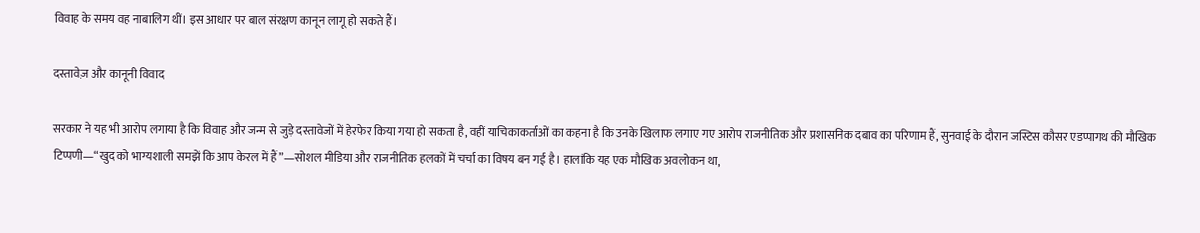विवाह के समय वह नाबालिग थीं। इस आधार पर बाल संरक्षण कानून लागू हो सकते हैं।

दस्तावेज़ और कानूनी विवाद

सरकार ने यह भी आरोप लगाया है कि विवाह और जन्म से जुड़े दस्तावेजों में हेरफेर किया गया हो सकता है, वहीं याचिकाकर्ताओं का कहना है कि उनके खिलाफ लगाए गए आरोप राजनीतिक और प्रशासनिक दबाव का परिणाम हैं, सुनवाई के दौरान जस्टिस कौसर एडप्पागथ की मौखिक टिप्पणी—“खुद को भाग्यशाली समझें कि आप केरल में हैं”—सोशल मीडिया और राजनीतिक हलकों में चर्चा का विषय बन गई है। हालांकि यह एक मौखिक अवलोकन था,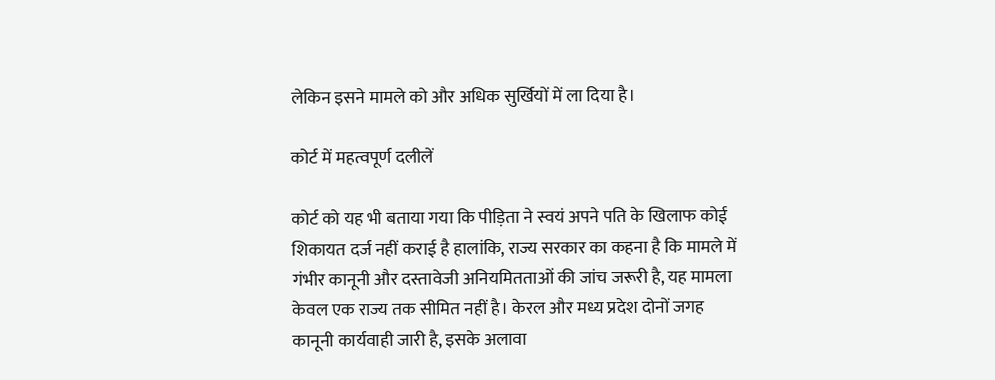लेकिन इसने मामले को और अधिक सुर्खियों में ला दिया है।

कोर्ट में महत्वपूर्ण दलीलें

कोर्ट को यह भी बताया गया कि पीड़िता ने स्वयं अपने पति के खिलाफ कोई शिकायत दर्ज नहीं कराई है हालांकि, राज्य सरकार का कहना है कि मामले में गंभीर कानूनी और दस्तावेजी अनियमितताओं की जांच जरूरी है, यह मामला केवल एक राज्य तक सीमित नहीं है। केरल और मध्य प्रदेश दोनों जगह कानूनी कार्यवाही जारी है, इसके अलावा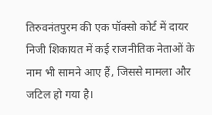तिरुवनंतपुरम की एक पॉक्सो कोर्ट में दायर निजी शिकायत में कई राजनीतिक नेताओं के नाम भी सामने आए हैं, जिससे मामला और जटिल हो गया है।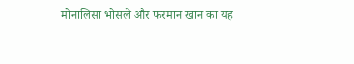मोनालिसा भोसले और फरमान खान का यह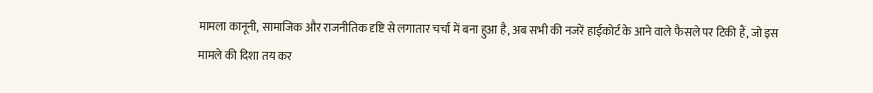मामला कानूनी, सामाजिक और राजनीतिक दृष्टि से लगातार चर्चा में बना हुआ है, अब सभी की नजरें हाईकोर्ट के आने वाले फैसले पर टिकी हैं, जो इस मामले की दिशा तय कर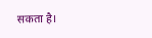सकता है।